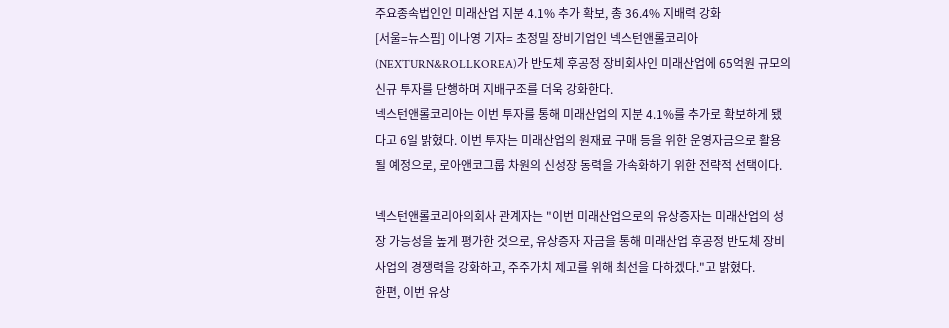주요종속법인인 미래산업 지분 4.1% 추가 확보, 총 36.4% 지배력 강화
[서울=뉴스핌] 이나영 기자= 초정밀 장비기업인 넥스턴앤롤코리아(NEXTURN&ROLLKOREA)가 반도체 후공정 장비회사인 미래산업에 65억원 규모의 신규 투자를 단행하며 지배구조를 더욱 강화한다.
넥스턴앤롤코리아는 이번 투자를 통해 미래산업의 지분 4.1%를 추가로 확보하게 됐다고 6일 밝혔다. 이번 투자는 미래산업의 원재료 구매 등을 위한 운영자금으로 활용될 예정으로, 로아앤코그룹 차원의 신성장 동력을 가속화하기 위한 전략적 선택이다.

넥스턴앤롤코리아의회사 관계자는 "이번 미래산업으로의 유상증자는 미래산업의 성장 가능성을 높게 평가한 것으로, 유상증자 자금을 통해 미래산업 후공정 반도체 장비 사업의 경쟁력을 강화하고, 주주가치 제고를 위해 최선을 다하겠다."고 밝혔다.
한편, 이번 유상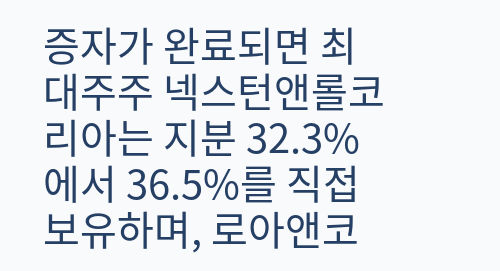증자가 완료되면 최대주주 넥스턴앤롤코리아는 지분 32.3%에서 36.5%를 직접보유하며, 로아앤코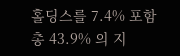홀딩스를 7.4% 포함 총 43.9% 의 지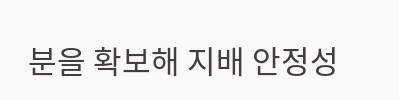분을 확보해 지배 안정성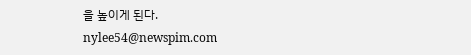을 높이게 된다.
nylee54@newspim.com